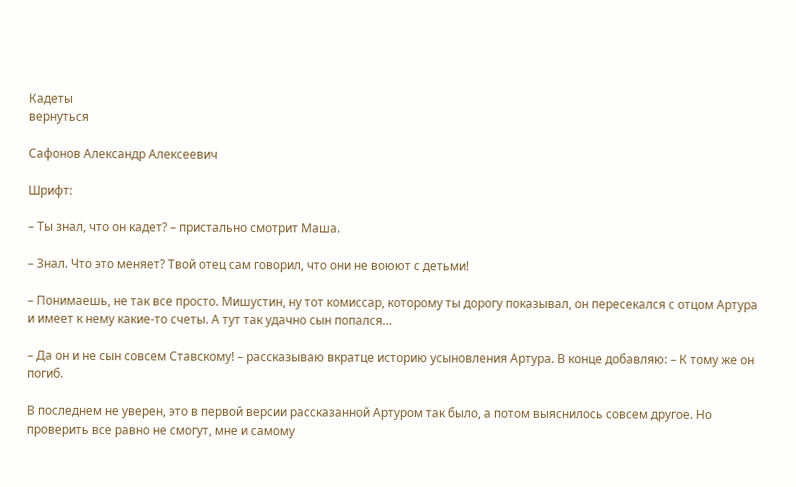Кадеты
вернуться

Сафонов Александр Алексеевич

Шрифт:

– Ты знал, что он кадет? – пристально смотрит Маша.

– Знал. Что это меняет? Твой отец сам говорил, что они не воюют с детьми!

– Понимаешь, не так все просто. Мишустин, ну тот комиссар, которому ты дорогу показывал, он пересекался с отцом Артура и имеет к нему какие-то счеты. А тут так удачно сын попался…

– Да он и не сын совсем Ставскому! – рассказываю вкратце историю усыновления Артура. В конце добавляю: – К тому же он погиб.

В последнем не уверен, это в первой версии рассказанной Артуром так было, а потом выяснилось совсем другое. Но проверить все равно не смогут, мне и самому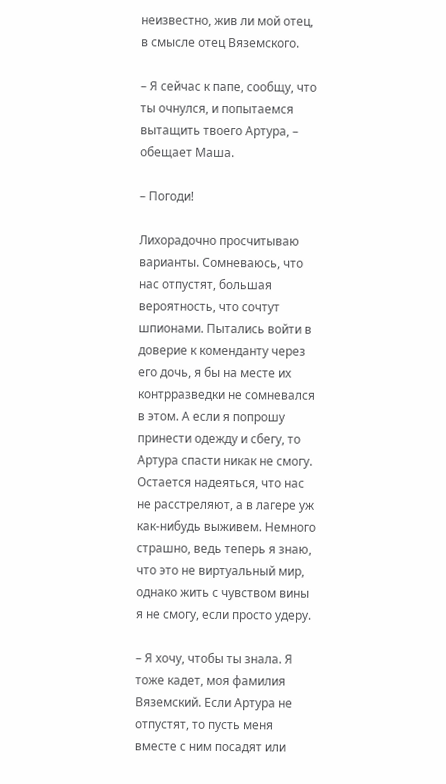неизвестно, жив ли мой отец, в смысле отец Вяземского.

– Я сейчас к папе, сообщу, что ты очнулся, и попытаемся вытащить твоего Артура, – обещает Маша.

– Погоди!

Лихорадочно просчитываю варианты. Сомневаюсь, что нас отпустят, большая вероятность, что сочтут шпионами. Пытались войти в доверие к коменданту через его дочь, я бы на месте их контрразведки не сомневался в этом. А если я попрошу принести одежду и сбегу, то Артура спасти никак не смогу. Остается надеяться, что нас не расстреляют, а в лагере уж как-нибудь выживем. Немного страшно, ведь теперь я знаю, что это не виртуальный мир, однако жить с чувством вины я не смогу, если просто удеру.

– Я хочу, чтобы ты знала. Я тоже кадет, моя фамилия Вяземский. Если Артура не отпустят, то пусть меня вместе с ним посадят или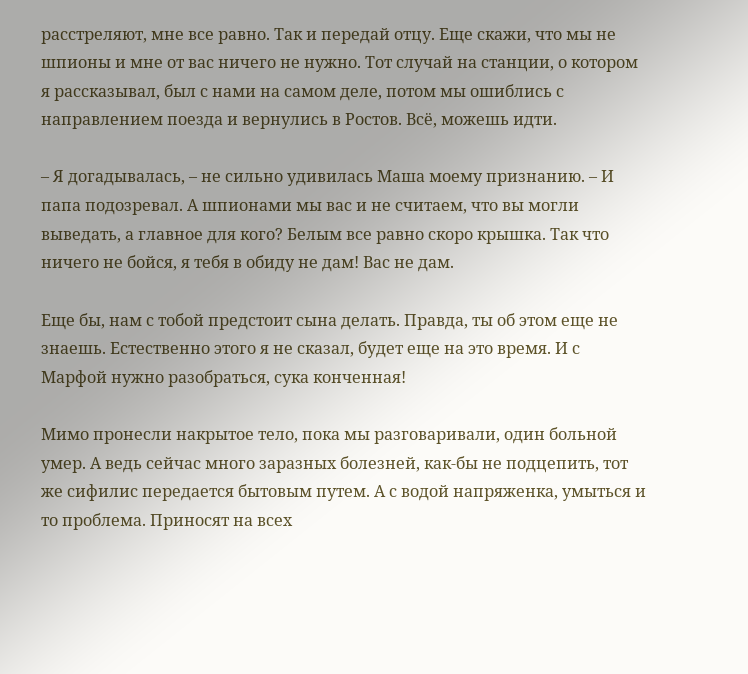расстреляют, мне все равно. Так и передай отцу. Еще скажи, что мы не шпионы и мне от вас ничего не нужно. Тот случай на станции, о котором я рассказывал, был с нами на самом деле, потом мы ошиблись с направлением поезда и вернулись в Ростов. Всё, можешь идти.

– Я догадывалась, – не сильно удивилась Маша моему признанию. – И папа подозревал. А шпионами мы вас и не считаем, что вы могли выведать, а главное для кого? Белым все равно скоро крышка. Так что ничего не бойся, я тебя в обиду не дам! Вас не дам.

Еще бы, нам с тобой предстоит сына делать. Правда, ты об этом еще не знаешь. Естественно этого я не сказал, будет еще на это время. И с Марфой нужно разобраться, сука конченная!

Мимо пронесли накрытое тело, пока мы разговаривали, один больной умер. А ведь сейчас много заразных болезней, как-бы не подцепить, тот же сифилис передается бытовым путем. А с водой напряженка, умыться и то проблема. Приносят на всех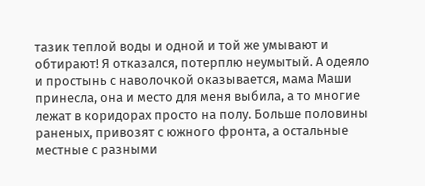тазик теплой воды и одной и той же умывают и обтирают! Я отказался, потерплю неумытый. А одеяло и простынь с наволочкой оказывается, мама Маши принесла, она и место для меня выбила, а то многие лежат в коридорах просто на полу. Больше половины раненых, привозят с южного фронта, а остальные местные с разными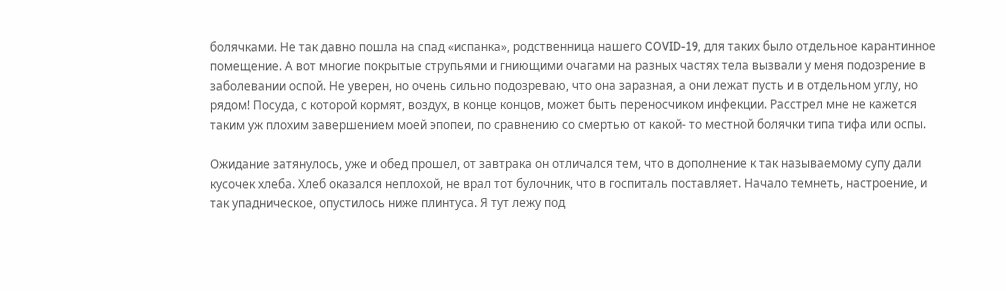болячками. Не так давно пошла на спад «испанка», родственница нашего COVID-19, для таких было отдельное карантинное помещение. А вот многие покрытые струпьями и гниющими очагами на разных частях тела вызвали у меня подозрение в заболевании оспой. Не уверен, но очень сильно подозреваю, что она заразная, а они лежат пусть и в отдельном углу, но рядом! Посуда, с которой кормят, воздух, в конце концов, может быть переносчиком инфекции. Расстрел мне не кажется таким уж плохим завершением моей эпопеи, по сравнению со смертью от какой- то местной болячки типа тифа или оспы.

Ожидание затянулось, уже и обед прошел, от завтрака он отличался тем, что в дополнение к так называемому супу дали кусочек хлеба. Хлеб оказался неплохой, не врал тот булочник, что в госпиталь поставляет. Начало темнеть, настроение, и так упадническое, опустилось ниже плинтуса. Я тут лежу под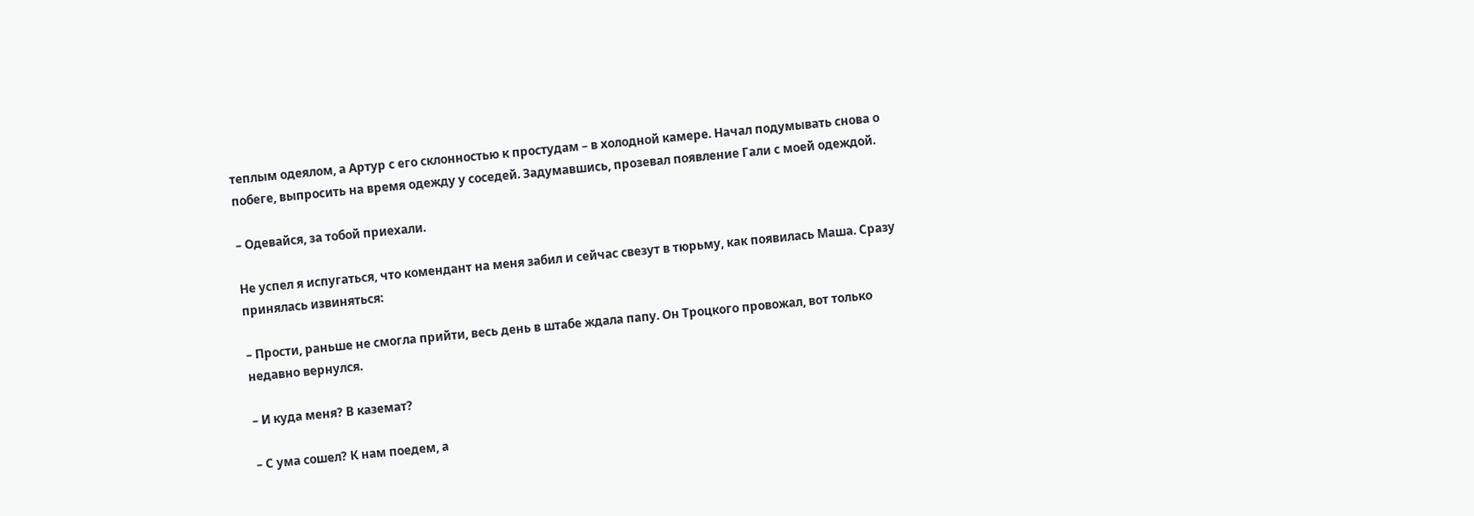теплым одеялом, а Артур с его склонностью к простудам – в холодной камере. Начал подумывать снова о побеге, выпросить на время одежду у соседей. Задумавшись, прозевал появление Гали с моей одеждой.

– Одевайся, за тобой приехали.

Не успел я испугаться, что комендант на меня забил и сейчас свезут в тюрьму, как появилась Маша. Сразу принялась извиняться:

– Прости, раньше не смогла прийти, весь день в штабе ждала папу. Он Троцкого провожал, вот только недавно вернулся.

– И куда меня? В каземат?

– С ума сошел? К нам поедем, а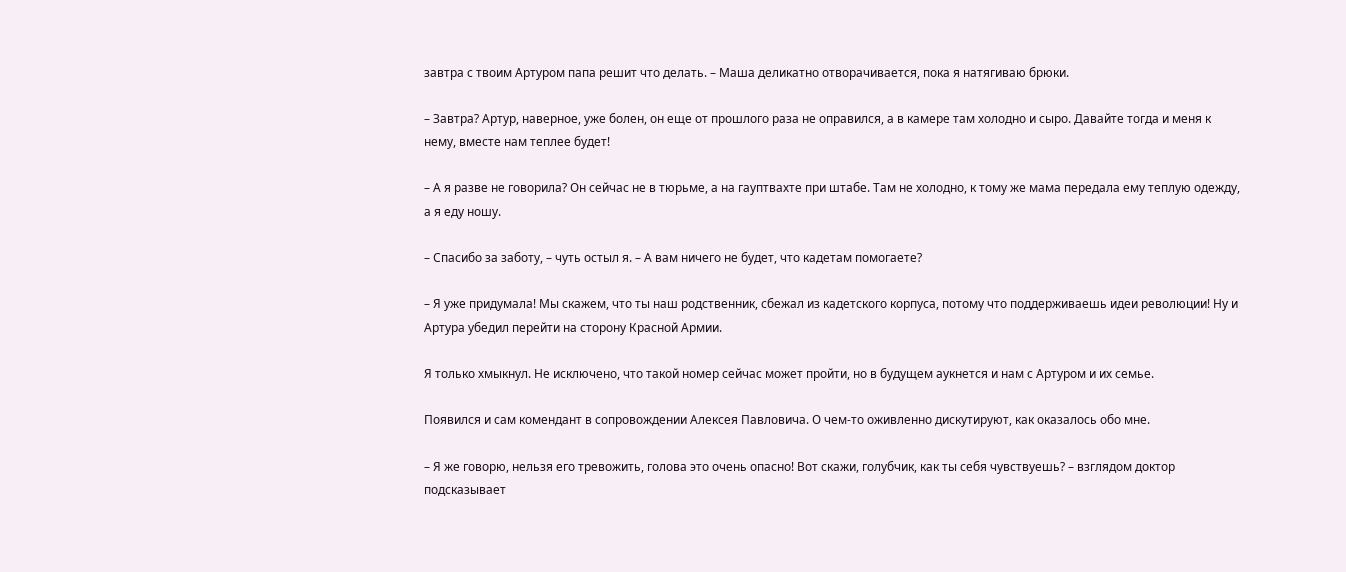завтра с твоим Артуром папа решит что делать. – Маша деликатно отворачивается, пока я натягиваю брюки.

– Завтра? Артур, наверное, уже болен, он еще от прошлого раза не оправился, а в камере там холодно и сыро. Давайте тогда и меня к нему, вместе нам теплее будет!

– А я разве не говорила? Он сейчас не в тюрьме, а на гауптвахте при штабе. Там не холодно, к тому же мама передала ему теплую одежду, а я еду ношу.

– Спасибо за заботу, – чуть остыл я. – А вам ничего не будет, что кадетам помогаете?

– Я уже придумала! Мы скажем, что ты наш родственник, сбежал из кадетского корпуса, потому что поддерживаешь идеи революции! Ну и Артура убедил перейти на сторону Красной Армии.

Я только хмыкнул. Не исключено, что такой номер сейчас может пройти, но в будущем аукнется и нам с Артуром и их семье.

Появился и сам комендант в сопровождении Алексея Павловича. О чем-то оживленно дискутируют, как оказалось обо мне.

– Я же говорю, нельзя его тревожить, голова это очень опасно! Вот скажи, голубчик, как ты себя чувствуешь? – взглядом доктор подсказывает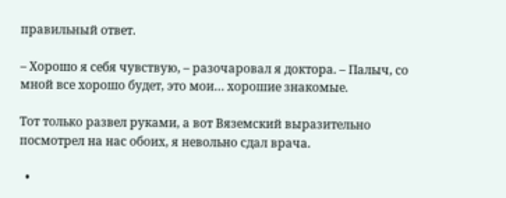правильный ответ.

– Хорошо я себя чувствую, – разочаровал я доктора. – Палыч, со мной все хорошо будет, это мои… хорошие знакомые.

Тот только развел руками, а вот Вяземский выразительно посмотрел на нас обоих, я невольно сдал врача.

  •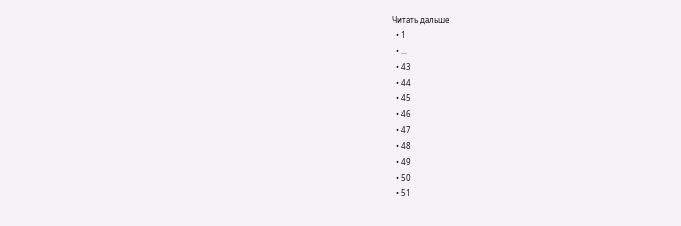Читать дальше
  • 1
  • ...
  • 43
  • 44
  • 45
  • 46
  • 47
  • 48
  • 49
  • 50
  • 51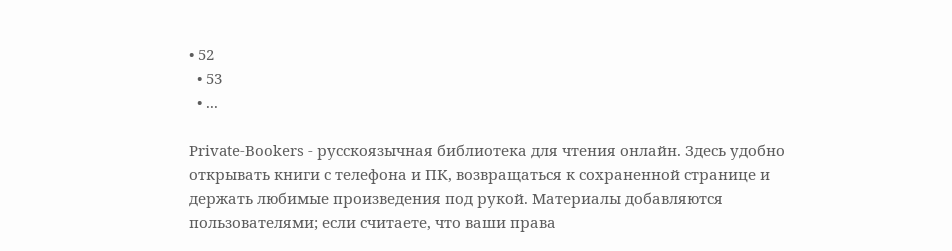• 52
  • 53
  • ...

Private-Bookers - русскоязычная библиотека для чтения онлайн. Здесь удобно открывать книги с телефона и ПК, возвращаться к сохраненной странице и держать любимые произведения под рукой. Материалы добавляются пользователями; если считаете, что ваши права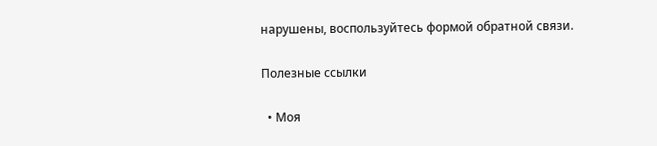нарушены, воспользуйтесь формой обратной связи.

Полезные ссылки

  • Моя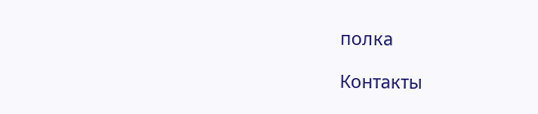полка

Контакты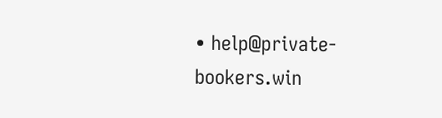• help@private-bookers.win